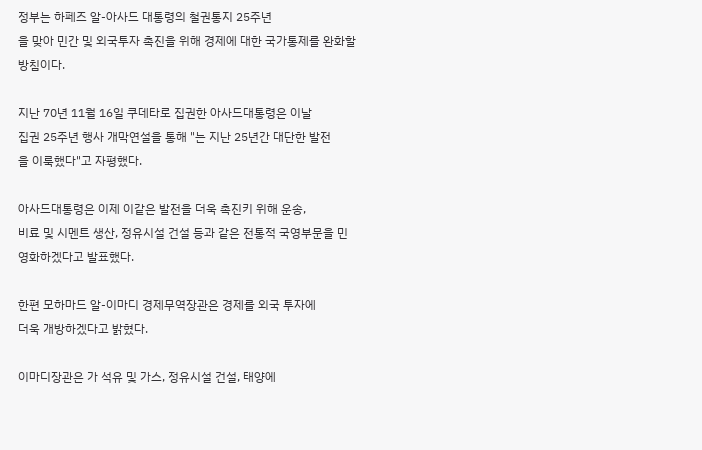정부는 하페즈 알-아사드 대통령의 철권통지 25주년
을 맞아 민간 및 외국투자 촉진을 위해 경제에 대한 국가통제를 완화할
방침이다.

지난 70년 11월 16일 쿠데타로 집권한 아사드대통령은 이날
집권 25주년 행사 개막연설을 통해 "는 지난 25년간 대단한 발전
을 이룩했다"고 자평했다.

아사드대통령은 이제 이같은 발전을 더욱 촉진키 위해 운송,
비료 및 시멘트 생산, 정유시설 건설 등과 같은 전통적 국영부문을 민
영화하겠다고 발표했다.

한편 모하마드 알-이마디 경제무역장관은 경제를 외국 투자에
더욱 개방하겠다고 밝혔다.

이마디장관은 가 석유 및 가스, 정유시설 건설, 태양에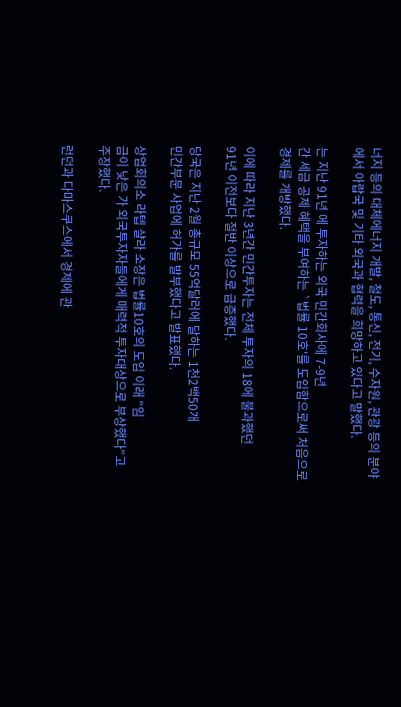너지 등의 대체에너지 개발, 철도, 통신, 전기, 수자원, 관광 등의 분야
에서 아랍국 및 기타 외국과 협력을 희망하고 있다고 말했다.

는 지난 91년 에 투자하는 외국 민간회사에 7-9년
간 세금 공제 혜택을 부여하는 `법률 10호'를 도입함으로써 처음으로
경제를 개방했다.

이에 따라 지난 3년간 민간투자는 전체 투자의 18에 불과했던
91년 이전보다 절반 이상으로 급증했다.

당국은 지난 2월 총규모 55억달러에 달하는 1천2백50개
민간부문 사업에 허가를 발부했다고 발표했다.

상업회의소 라텝 샬라 소장은 법률10호의 도입 이래 "임
금이 낮은 가 외국투자자들에게 매력적 투자대상으로 부상했다"고
주장했다.

런던과 다마스쿠스에서 경제에 관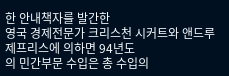한 안내책자를 발간한
영국 경제전문가 크리스천 시커트와 앤드루 제프리스에 의하면 94년도
의 민간부문 수입은 총 수입의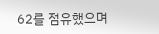62를 점유했으며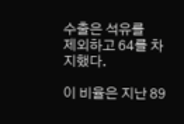수출은 석유를
제외하고 64를 차지했다.

이 비율은 지난 89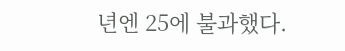년엔 25에 불과했다.